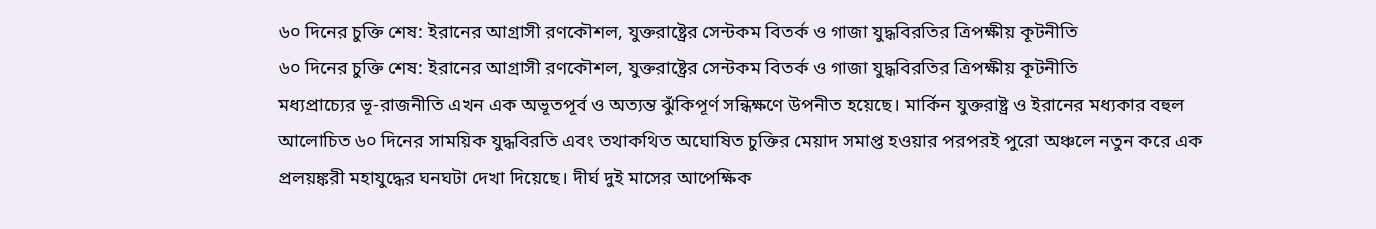৬০ দিনের চুক্তি শেষ: ইরানের আগ্রাসী রণকৌশল, যুক্তরাষ্ট্রের সেন্টকম বিতর্ক ও গাজা যুদ্ধবিরতির ত্রিপক্ষীয় কূটনীতি
৬০ দিনের চুক্তি শেষ: ইরানের আগ্রাসী রণকৌশল, যুক্তরাষ্ট্রের সেন্টকম বিতর্ক ও গাজা যুদ্ধবিরতির ত্রিপক্ষীয় কূটনীতি
মধ্যপ্রাচ্যের ভূ-রাজনীতি এখন এক অভূতপূর্ব ও অত্যন্ত ঝুঁকিপূর্ণ সন্ধিক্ষণে উপনীত হয়েছে। মার্কিন যুক্তরাষ্ট্র ও ইরানের মধ্যকার বহুল আলোচিত ৬০ দিনের সাময়িক যুদ্ধবিরতি এবং তথাকথিত অঘোষিত চুক্তির মেয়াদ সমাপ্ত হওয়ার পরপরই পুরো অঞ্চলে নতুন করে এক প্রলয়ঙ্করী মহাযুদ্ধের ঘনঘটা দেখা দিয়েছে। দীর্ঘ দুই মাসের আপেক্ষিক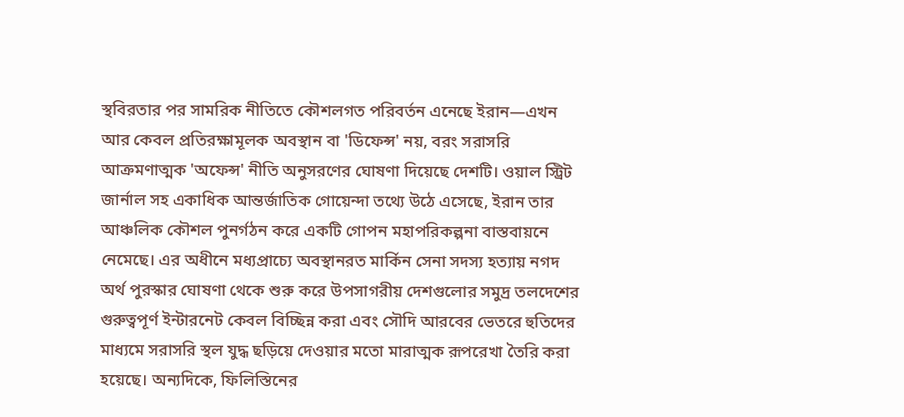স্থবিরতার পর সামরিক নীতিতে কৌশলগত পরিবর্তন এনেছে ইরান—এখন আর কেবল প্রতিরক্ষামূলক অবস্থান বা 'ডিফেন্স' নয়, বরং সরাসরি আক্রমণাত্মক 'অফেন্স' নীতি অনুসরণের ঘোষণা দিয়েছে দেশটি। ওয়াল স্ট্রিট জার্নাল সহ একাধিক আন্তর্জাতিক গোয়েন্দা তথ্যে উঠে এসেছে, ইরান তার আঞ্চলিক কৌশল পুনর্গঠন করে একটি গোপন মহাপরিকল্পনা বাস্তবায়নে নেমেছে। এর অধীনে মধ্যপ্রাচ্যে অবস্থানরত মার্কিন সেনা সদস্য হত্যায় নগদ অর্থ পুরস্কার ঘোষণা থেকে শুরু করে উপসাগরীয় দেশগুলোর সমুদ্র তলদেশের গুরুত্বপূর্ণ ইন্টারনেট কেবল বিচ্ছিন্ন করা এবং সৌদি আরবের ভেতরে হুতিদের মাধ্যমে সরাসরি স্থল যুদ্ধ ছড়িয়ে দেওয়ার মতো মারাত্মক রূপরেখা তৈরি করা হয়েছে। অন্যদিকে, ফিলিস্তিনের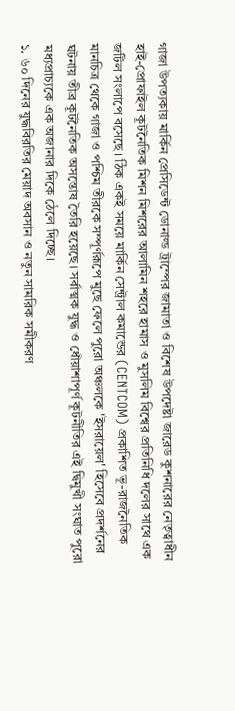গাজা উপত্যকায় মার্কিন প্রেসিডেন্ট ডোনাল্ড ট্রাম্পের জামাতা ও বিশেষ উপদেষ্টা জারেড কুশনারের নেতৃত্বাধীন হাই-প্রোফাইল কূটনৈতিক মিশন মিশরের আলামিন শহরে হামাস ও মুসলিম বিশ্বের প্রতিনিধি দলের সাথে এক জটিল সংলাপে বসেছে। ঠিক একই সময়ে মার্কিন সেন্ট্রাল কমান্ডের (CENTCOM) প্রকাশিত ভূ-রাজনৈতিক মানচিত্র থেকে গাজা ও পশ্চিম তীরকে সম্পূর্ণরূপে মুছে ফেলে পুরো অঞ্চলকে 'ইসরায়েল' হিসেবে প্রদর্শনের ঘটনায় তীব্র কূটনৈতিক অসন্তোষ তৈরি হয়েছে। সর্বাত্মক যুদ্ধ ও ধোঁয়াশাপূর্ণ কূটনীতির এই দ্বিমুখী সংঘাত পুরো মধ্যপ্রাচ্যকে এক অজানার দিকে ঠেলে দিচ্ছে।
১. ৬০ দিনের যুদ্ধবিরতির মেয়াদ অবসান ও নতুন সামরিক সমীকরণ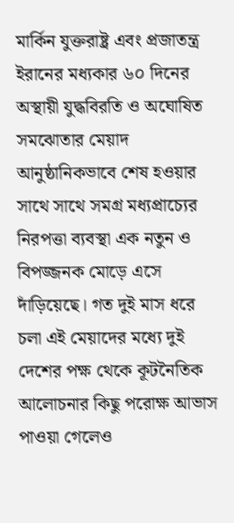মার্কিন যুক্তরাষ্ট্র এবং প্রজাতন্ত্র ইরানের মধ্যকার ৬০ দিনের অস্থায়ী যুদ্ধবিরতি ও অঘোষিত সমঝোতার মেয়াদ আনুষ্ঠানিকভাবে শেষ হওয়ার সাথে সাথে সমগ্র মধ্যপ্রাচ্যের নিরপত্তা ব্যবস্থা এক নতুন ও বিপজ্জনক মোড়ে এসে দাঁড়িয়েছে। গত দুই মাস ধরে চলা এই মেয়াদের মধ্যে দুই দেশের পক্ষ থেকে কূটনৈতিক আলোচনার কিছু পরোক্ষ আভাস পাওয়া গেলেও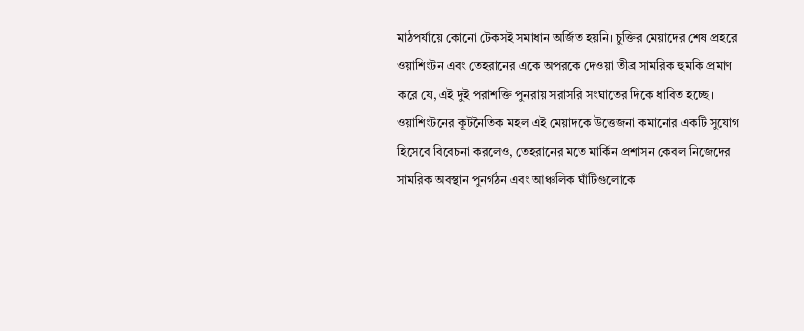মাঠপর্যায়ে কোনো টেকসই সমাধান অর্জিত হয়নি। চুক্তির মেয়াদের শেষ প্রহরে ওয়াশিংটন এবং তেহরানের একে অপরকে দেওয়া তীব্র সামরিক হুমকি প্রমাণ করে যে, এই দুই পরাশক্তি পুনরায় সরাসরি সংঘাতের দিকে ধাবিত হচ্ছে। ওয়াশিংটনের কূটনৈতিক মহল এই মেয়াদকে উত্তেজনা কমানোর একটি সুযোগ হিসেবে বিবেচনা করলেও, তেহরানের মতে মার্কিন প্রশাসন কেবল নিজেদের সামরিক অবস্থান পুনর্গঠন এবং আঞ্চলিক ঘাঁটিগুলোকে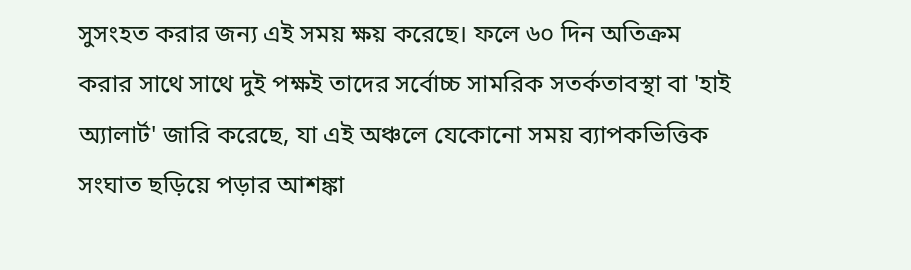সুসংহত করার জন্য এই সময় ক্ষয় করেছে। ফলে ৬০ দিন অতিক্রম করার সাথে সাথে দুই পক্ষই তাদের সর্বোচ্চ সামরিক সতর্কতাবস্থা বা 'হাই অ্যালার্ট' জারি করেছে, যা এই অঞ্চলে যেকোনো সময় ব্যাপকভিত্তিক সংঘাত ছড়িয়ে পড়ার আশঙ্কা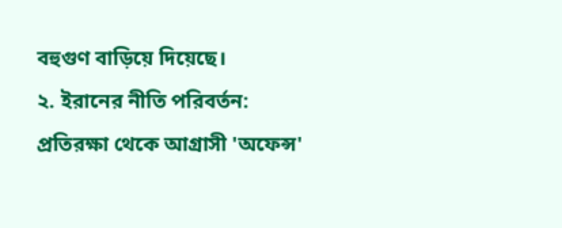বহুগুণ বাড়িয়ে দিয়েছে।
২. ইরানের নীতি পরিবর্তন: প্রতিরক্ষা থেকে আগ্রাসী 'অফেন্স'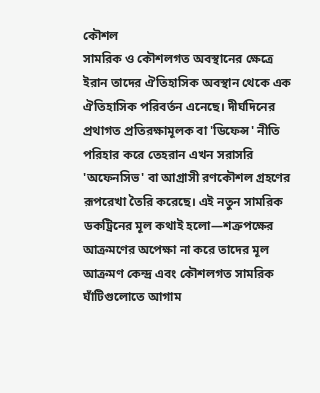কৌশল
সামরিক ও কৌশলগত অবস্থানের ক্ষেত্রে ইরান তাদের ঐতিহাসিক অবস্থান থেকে এক ঐতিহাসিক পরিবর্তন এনেছে। দীর্ঘদিনের প্রথাগত প্রতিরক্ষামূলক বা 'ডিফেন্স' নীতি পরিহার করে তেহরান এখন সরাসরি 'অফেনসিভ' বা আগ্রাসী রণকৌশল গ্রহণের রূপরেখা তৈরি করেছে। এই নতুন সামরিক ডকট্রিনের মূল কথাই হলো—শত্রুপক্ষের আক্রমণের অপেক্ষা না করে তাদের মূল আক্রমণ কেন্দ্র এবং কৌশলগত সামরিক ঘাঁটিগুলোতে আগাম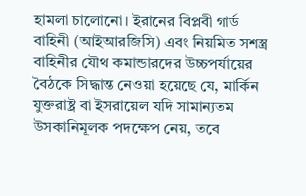হামলা চালোনো। ইরানের বিপ্লবী গার্ড বাহিনী (আইআরজিসি) এবং নিয়মিত সশস্ত্র বাহিনীর যৌথ কমান্ডারদের উচ্চপর্যায়ের বৈঠকে সিদ্ধান্ত নেওয়া হয়েছে যে, মার্কিন যুক্তরাষ্ট্র বা ইসরায়েল যদি সামান্যতম উসকানিমূলক পদক্ষেপ নেয়, তবে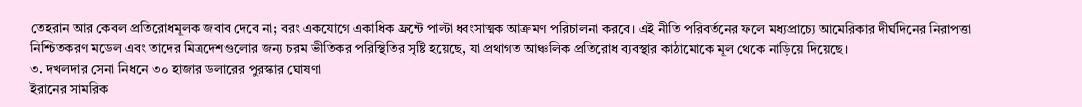তেহরান আর কেবল প্রতিরোধমূলক জবাব দেবে না; বরং একযোগে একাধিক ফ্রন্টে পাল্টা ধ্বংসাত্মক আক্রমণ পরিচালনা করবে। এই নীতি পরিবর্তনের ফলে মধ্যপ্রাচ্যে আমেরিকার দীর্ঘদিনের নিরাপত্তা নিশ্চিতকরণ মডেল এবং তাদের মিত্রদেশগুলোর জন্য চরম ভীতিকর পরিস্থিতির সৃষ্টি হয়েছে, যা প্রথাগত আঞ্চলিক প্রতিরোধ ব্যবস্থার কাঠামোকে মূল থেকে নাড়িয়ে দিয়েছে।
৩. দখলদার সেনা নিধনে ৩০ হাজার ডলারের পুরস্কার ঘোষণা
ইরানের সামরিক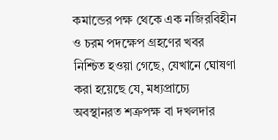কমান্ডের পক্ষ থেকে এক নজিরবিহীন ও চরম পদক্ষেপ গ্রহণের খবর নিশ্চিত হওয়া গেছে, যেখানে ঘোষণা করা হয়েছে যে, মধ্যপ্রাচ্যে অবস্থানরত শত্রুপক্ষ বা দখলদার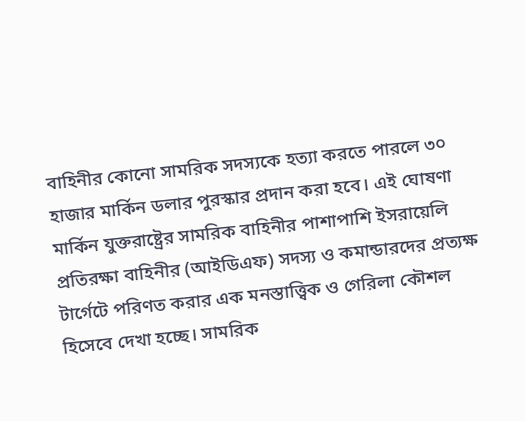বাহিনীর কোনো সামরিক সদস্যকে হত্যা করতে পারলে ৩০ হাজার মার্কিন ডলার পুরস্কার প্রদান করা হবে। এই ঘোষণা মার্কিন যুক্তরাষ্ট্রের সামরিক বাহিনীর পাশাপাশি ইসরায়েলি প্রতিরক্ষা বাহিনীর (আইডিএফ) সদস্য ও কমান্ডারদের প্রত্যক্ষ টার্গেটে পরিণত করার এক মনস্তাত্ত্বিক ও গেরিলা কৌশল হিসেবে দেখা হচ্ছে। সামরিক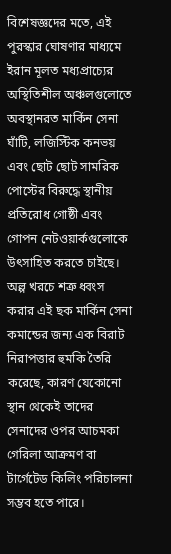বিশেষজ্ঞদের মতে, এই পুরস্কার ঘোষণার মাধ্যমে ইরান মূলত মধ্যপ্রাচ্যের অস্থিতিশীল অঞ্চলগুলোতে অবস্থানরত মার্কিন সেনা ঘাঁটি, লজিস্টিক কনভয় এবং ছোট ছোট সামরিক পোস্টের বিরুদ্ধে স্থানীয় প্রতিরোধ গোষ্ঠী এবং গোপন নেটওয়ার্কগুলোকে উৎসাহিত করতে চাইছে। অল্প খরচে শত্রু ধ্বংস করার এই ছক মার্কিন সেনা কমান্ডের জন্য এক বিরাট নিরাপত্তার হুমকি তৈরি করেছে, কারণ যেকোনো স্থান থেকেই তাদের সেনাদের ওপর আচমকা গেরিলা আক্রমণ বা টার্গেটেড কিলিং পরিচালনা সম্ভব হতে পারে।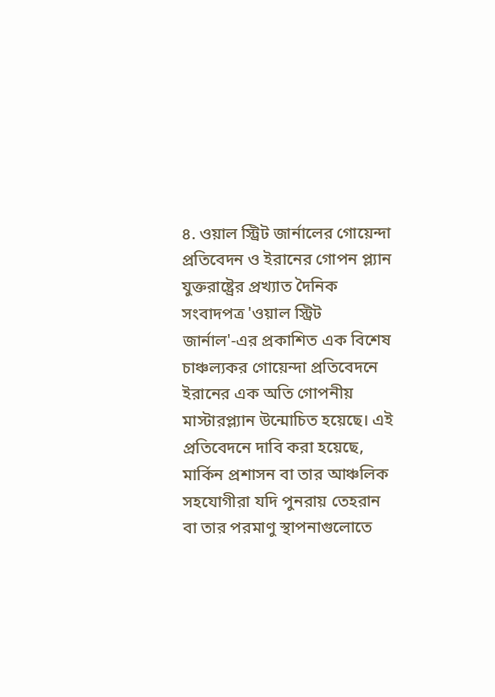৪. ওয়াল স্ট্রিট জার্নালের গোয়েন্দা প্রতিবেদন ও ইরানের গোপন প্ল্যান
যুক্তরাষ্ট্রের প্রখ্যাত দৈনিক সংবাদপত্র 'ওয়াল স্ট্রিট জার্নাল'-এর প্রকাশিত এক বিশেষ চাঞ্চল্যকর গোয়েন্দা প্রতিবেদনে ইরানের এক অতি গোপনীয় মাস্টারপ্ল্যান উন্মোচিত হয়েছে। এই প্রতিবেদনে দাবি করা হয়েছে, মার্কিন প্রশাসন বা তার আঞ্চলিক সহযোগীরা যদি পুনরায় তেহরান বা তার পরমাণু স্থাপনাগুলোতে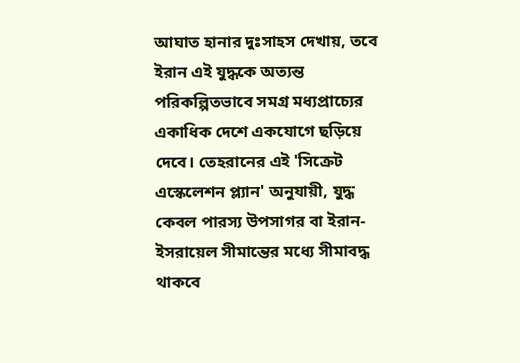আঘাত হানার দুঃসাহস দেখায়, তবে ইরান এই যুদ্ধকে অত্যন্ত পরিকল্পিতভাবে সমগ্র মধ্যপ্রাচ্যের একাধিক দেশে একযোগে ছড়িয়ে দেবে। তেহরানের এই 'সিক্রেট এস্কেলেশন প্ল্যান' অনুযায়ী, যুদ্ধ কেবল পারস্য উপসাগর বা ইরান-ইসরায়েল সীমান্তের মধ্যে সীমাবদ্ধ থাকবে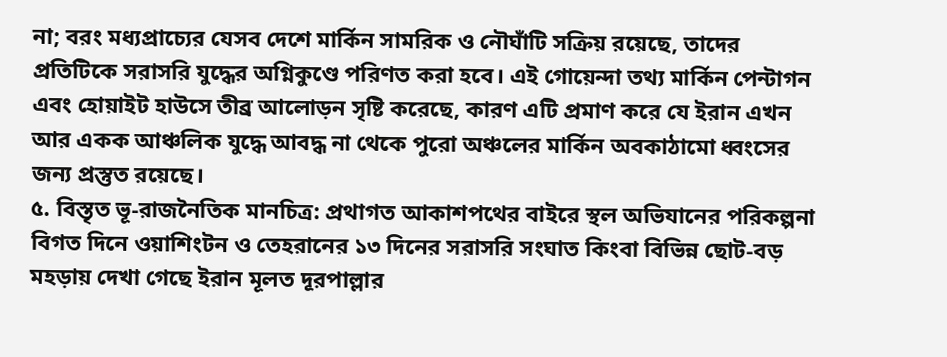না; বরং মধ্যপ্রাচ্যের যেসব দেশে মার্কিন সামরিক ও নৌঘাঁটি সক্রিয় রয়েছে, তাদের প্রতিটিকে সরাসরি যুদ্ধের অগ্নিকুণ্ডে পরিণত করা হবে। এই গোয়েন্দা তথ্য মার্কিন পেন্টাগন এবং হোয়াইট হাউসে তীব্র আলোড়ন সৃষ্টি করেছে, কারণ এটি প্রমাণ করে যে ইরান এখন আর একক আঞ্চলিক যুদ্ধে আবদ্ধ না থেকে পুরো অঞ্চলের মার্কিন অবকাঠামো ধ্বংসের জন্য প্রস্তুত রয়েছে।
৫. বিস্তৃত ভূ-রাজনৈতিক মানচিত্র: প্রথাগত আকাশপথের বাইরে স্থল অভিযানের পরিকল্পনা
বিগত দিনে ওয়াশিংটন ও তেহরানের ১৩ দিনের সরাসরি সংঘাত কিংবা বিভিন্ন ছোট-বড় মহড়ায় দেখা গেছে ইরান মূলত দূরপাল্লার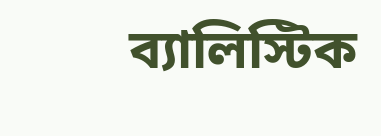ব্যালিস্টিক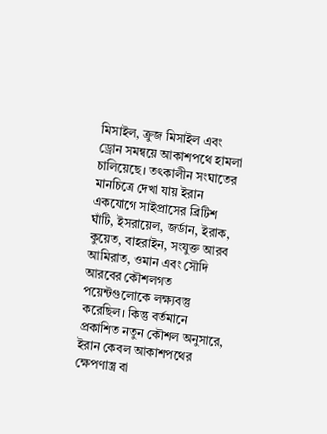মিসাইল, ক্রুজ মিসাইল এবং ড্রোন সমন্বয়ে আকাশপথে হামলা চালিয়েছে। তৎকালীন সংঘাতের মানচিত্রে দেখা যায় ইরান একযোগে সাইপ্রাসের ব্রিটিশ ঘাঁটি, ইসরায়েল, জর্ডান, ইরাক, কুয়েত, বাহরাইন, সংযুক্ত আরব আমিরাত, ওমান এবং সৌদি আরবের কৌশলগত পয়েন্টগুলোকে লক্ষ্যবস্তু করেছিল। কিন্তু বর্তমানে প্রকাশিত নতুন কৌশল অনুসারে, ইরান কেবল আকাশপথের ক্ষেপণাস্ত্র বা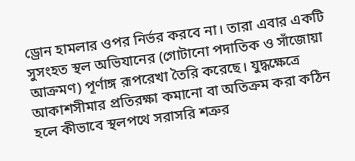ড্রোন হামলার ওপর নির্ভর করবে না। তারা এবার একটি সুসংহত স্থল অভিযানের (গোটানো পদাতিক ও সাঁজোয়া আক্রমণ) পূর্ণাঙ্গ রূপরেখা তৈরি করেছে। যুদ্ধক্ষেত্রে আকাশসীমার প্রতিরক্ষা কমানো বা অতিক্রম করা কঠিন হলে কীভাবে স্থলপথে সরাসরি শত্রুর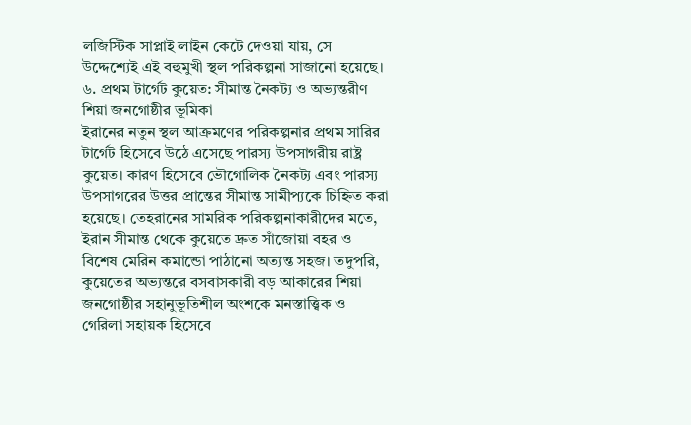লজিস্টিক সাপ্লাই লাইন কেটে দেওয়া যায়, সে উদ্দেশ্যেই এই বহুমুখী স্থল পরিকল্পনা সাজানো হয়েছে।
৬. প্রথম টার্গেট কুয়েত: সীমান্ত নৈকট্য ও অভ্যন্তরীণ শিয়া জনগোষ্ঠীর ভূমিকা
ইরানের নতুন স্থল আক্রমণের পরিকল্পনার প্রথম সারির টার্গেট হিসেবে উঠে এসেছে পারস্য উপসাগরীয় রাষ্ট্র কুয়েত। কারণ হিসেবে ভৌগোলিক নৈকট্য এবং পারস্য উপসাগরের উত্তর প্রান্তের সীমান্ত সামীপ্যকে চিহ্নিত করা হয়েছে। তেহরানের সামরিক পরিকল্পনাকারীদের মতে, ইরান সীমান্ত থেকে কুয়েতে দ্রুত সাঁজোয়া বহর ও বিশেষ মেরিন কমান্ডো পাঠানো অত্যন্ত সহজ। তদুপরি, কুয়েতের অভ্যন্তরে বসবাসকারী বড় আকারের শিয়া জনগোষ্ঠীর সহানুভূতিশীল অংশকে মনস্তাত্ত্বিক ও গেরিলা সহায়ক হিসেবে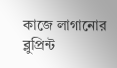কাজে লাগানোর ব্লুপ্রিন্ট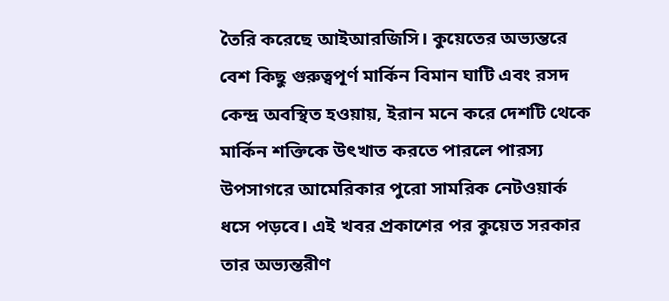তৈরি করেছে আইআরজিসি। কুয়েতের অভ্যন্তরে বেশ কিছু গুরুত্বপূর্ণ মার্কিন বিমান ঘাটি এবং রসদ কেন্দ্র অবস্থিত হওয়ায়, ইরান মনে করে দেশটি থেকে মার্কিন শক্তিকে উৎখাত করতে পারলে পারস্য উপসাগরে আমেরিকার পুরো সামরিক নেটওয়ার্ক ধসে পড়বে। এই খবর প্রকাশের পর কুয়েত সরকার তার অভ্যন্তরীণ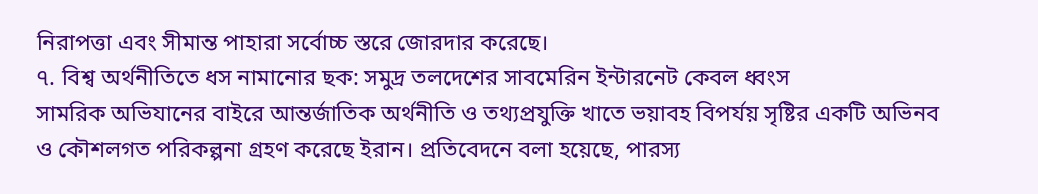নিরাপত্তা এবং সীমান্ত পাহারা সর্বোচ্চ স্তরে জোরদার করেছে।
৭. বিশ্ব অর্থনীতিতে ধস নামানোর ছক: সমুদ্র তলদেশের সাবমেরিন ইন্টারনেট কেবল ধ্বংস
সামরিক অভিযানের বাইরে আন্তর্জাতিক অর্থনীতি ও তথ্যপ্রযুক্তি খাতে ভয়াবহ বিপর্যয় সৃষ্টির একটি অভিনব ও কৌশলগত পরিকল্পনা গ্রহণ করেছে ইরান। প্রতিবেদনে বলা হয়েছে, পারস্য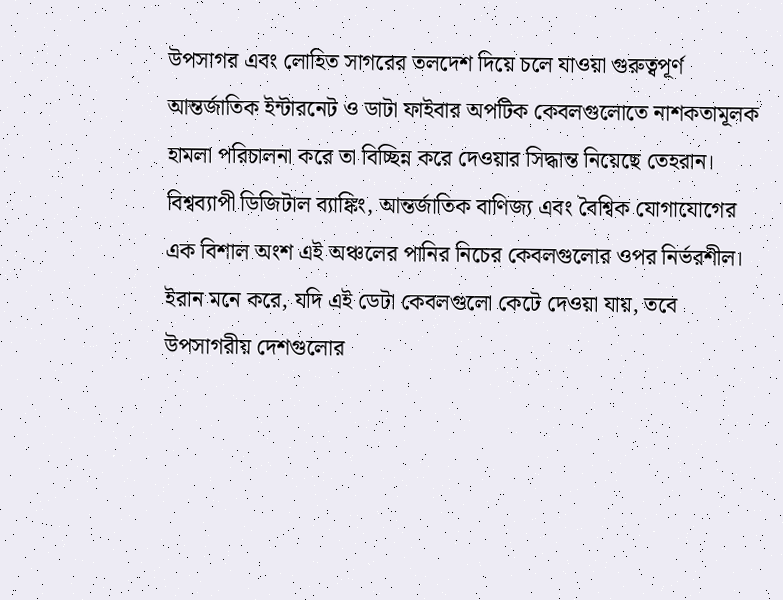উপসাগর এবং লোহিত সাগরের তলদেশ দিয়ে চলে যাওয়া গুরুত্বপূর্ণ আন্তর্জাতিক ইন্টারনেট ও ডাটা ফাইবার অপটিক কেবলগুলোতে নাশকতামূলক হামলা পরিচালনা করে তা বিচ্ছিন্ন করে দেওয়ার সিদ্ধান্ত নিয়েছে তেহরান। বিশ্বব্যাপী ডিজিটাল ব্যাঙ্কিং, আন্তর্জাতিক বাণিজ্য এবং বৈশ্বিক যোগাযোগের এক বিশাল অংশ এই অঞ্চলের পানির নিচের কেবলগুলোর ওপর নির্ভরশীল। ইরান মনে করে, যদি এই ডেটা কেবলগুলো কেটে দেওয়া যায়, তবে উপসাগরীয় দেশগুলোর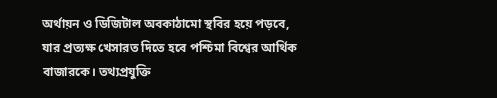অর্থায়ন ও ডিজিটাল অবকাঠামো স্থবির হয়ে পড়বে, যার প্রত্যক্ষ খেসারত দিতে হবে পশ্চিমা বিশ্বের আর্থিক বাজারকে। তথ্যপ্রযুক্তি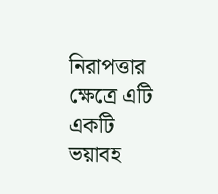নিরাপত্তার ক্ষেত্রে এটি একটি ভয়াবহ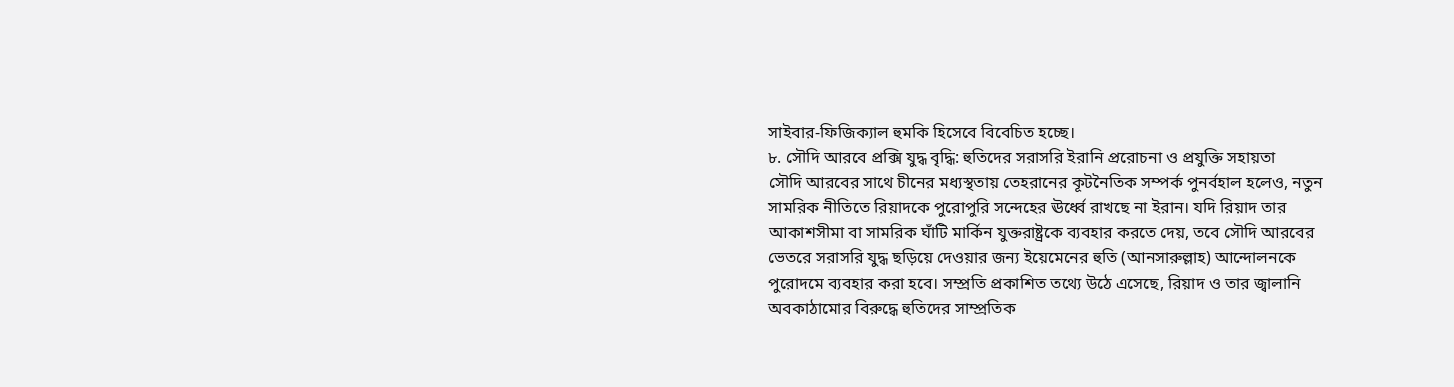সাইবার-ফিজিক্যাল হুমকি হিসেবে বিবেচিত হচ্ছে।
৮. সৌদি আরবে প্রক্সি যুদ্ধ বৃদ্ধি: হুতিদের সরাসরি ইরানি প্ররোচনা ও প্রযুক্তি সহায়তা
সৌদি আরবের সাথে চীনের মধ্যস্থতায় তেহরানের কূটনৈতিক সম্পর্ক পুনর্বহাল হলেও, নতুন সামরিক নীতিতে রিয়াদকে পুরোপুরি সন্দেহের ঊর্ধ্বে রাখছে না ইরান। যদি রিয়াদ তার আকাশসীমা বা সামরিক ঘাঁটি মার্কিন যুক্তরাষ্ট্রকে ব্যবহার করতে দেয়, তবে সৌদি আরবের ভেতরে সরাসরি যুদ্ধ ছড়িয়ে দেওয়ার জন্য ইয়েমেনের হুতি (আনসারুল্লাহ) আন্দোলনকে পুরোদমে ব্যবহার করা হবে। সম্প্রতি প্রকাশিত তথ্যে উঠে এসেছে, রিয়াদ ও তার জ্বালানি অবকাঠামোর বিরুদ্ধে হুতিদের সাম্প্রতিক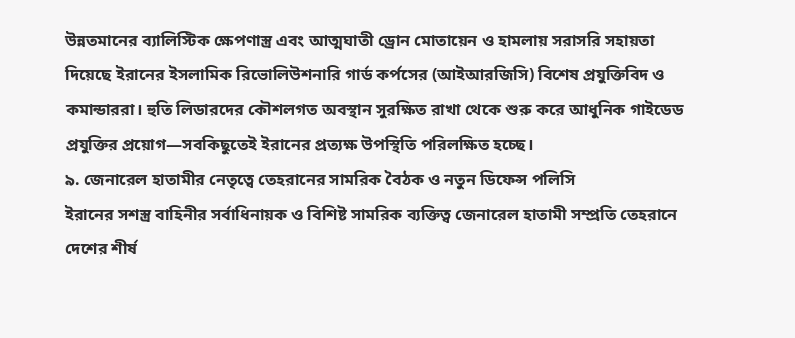উন্নতমানের ব্যালিস্টিক ক্ষেপণাস্ত্র এবং আত্মঘাতী ড্রোন মোতায়েন ও হামলায় সরাসরি সহায়তা দিয়েছে ইরানের ইসলামিক রিভোলিউশনারি গার্ড কর্পসের (আইআরজিসি) বিশেষ প্রযুক্তিবিদ ও কমান্ডাররা। হুতি লিডারদের কৌশলগত অবস্থান সুরক্ষিত রাখা থেকে শুরু করে আধুনিক গাইডেড প্রযুক্তির প্রয়োগ—সবকিছুতেই ইরানের প্রত্যক্ষ উপস্থিতি পরিলক্ষিত হচ্ছে।
৯. জেনারেল হাতামীর নেতৃত্বে তেহরানের সামরিক বৈঠক ও নতুন ডিফেন্স পলিসি
ইরানের সশস্ত্র বাহিনীর সর্বাধিনায়ক ও বিশিষ্ট সামরিক ব্যক্তিত্ব জেনারেল হাতামী সম্প্রতি তেহরানে দেশের শীর্ষ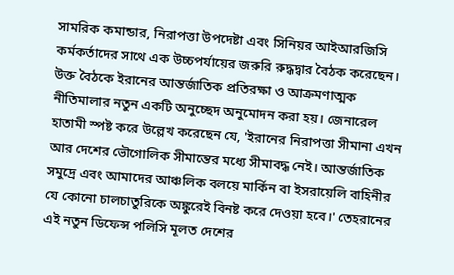সামরিক কমান্ডার, নিরাপত্তা উপদেষ্টা এবং সিনিয়র আইআরজিসি কর্মকর্তাদের সাথে এক উচ্চপর্যায়ের জরুরি রুদ্ধদ্বার বৈঠক করেছেন। উক্ত বৈঠকে ইরানের আন্তর্জাতিক প্রতিরক্ষা ও আক্রমণাত্মক নীতিমালার নতুন একটি অনুচ্ছেদ অনুমোদন করা হয়। জেনারেল হাতামী স্পষ্ট করে উল্লেখ করেছেন যে, 'ইরানের নিরাপত্তা সীমানা এখন আর দেশের ভৌগোলিক সীমান্তের মধ্যে সীমাবদ্ধ নেই। আন্তর্জাতিক সমুদ্রে এবং আমাদের আঞ্চলিক বলয়ে মার্কিন বা ইসরায়েলি বাহিনীর যে কোনো চালচাতুরিকে অঙ্কুরেই বিনষ্ট করে দেওয়া হবে।' তেহরানের এই নতুন ডিফেন্স পলিসি মূলত দেশের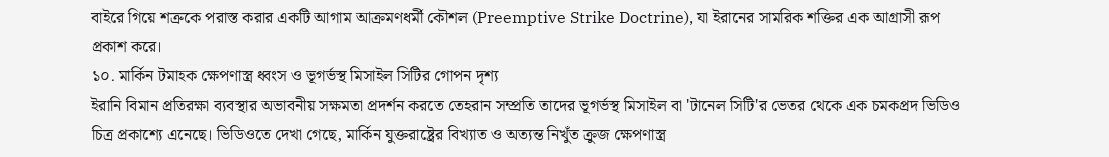বাইরে গিয়ে শত্রুকে পরাস্ত করার একটি আগাম আক্রমণধর্মী কৌশল (Preemptive Strike Doctrine), যা ইরানের সামরিক শক্তির এক আগ্রাসী রূপ প্রকাশ করে।
১০. মার্কিন টমাহক ক্ষেপণাস্ত্র ধ্বংস ও ভূগর্ভস্থ মিসাইল সিটির গোপন দৃশ্য
ইরানি বিমান প্রতিরক্ষা ব্যবস্থার অভাবনীয় সক্ষমতা প্রদর্শন করতে তেহরান সম্প্রতি তাদের ভূগর্ভস্থ মিসাইল বা 'টানেল সিটি'র ভেতর থেকে এক চমকপ্রদ ভিডিও চিত্র প্রকাশ্যে এনেছে। ভিডিওতে দেখা গেছে, মার্কিন যুক্তরাষ্ট্রের বিখ্যাত ও অত্যন্ত নিখুঁত ক্রুজ ক্ষেপণাস্ত্র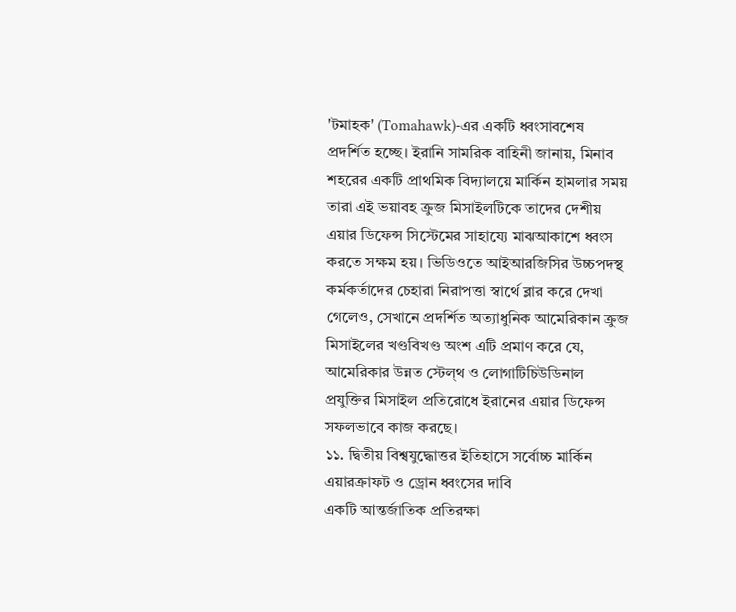'টমাহক' (Tomahawk)-এর একটি ধ্বংসাবশেষ প্রদর্শিত হচ্ছে। ইরানি সামরিক বাহিনী জানায়, মিনাব শহরের একটি প্রাথমিক বিদ্যালয়ে মার্কিন হামলার সময় তারা এই ভয়াবহ ক্রুজ মিসাইলটিকে তাদের দেশীয় এয়ার ডিফেন্স সিস্টেমের সাহায্যে মাঝআকাশে ধ্বংস করতে সক্ষম হয়। ভিডিওতে আইআরজিসির উচ্চপদস্থ কর্মকর্তাদের চেহারা নিরাপত্তা স্বার্থে ব্লার করে দেখা গেলেও, সেখানে প্রদর্শিত অত্যাধুনিক আমেরিকান ক্রুজ মিসাইলের খণ্ডবিখণ্ড অংশ এটি প্রমাণ করে যে, আমেরিকার উন্নত স্টেল্থ ও লোগাটিচিউডিনাল প্রযুক্তির মিসাইল প্রতিরোধে ইরানের এয়ার ডিফেন্স সফলভাবে কাজ করছে।
১১. দ্বিতীয় বিশ্বযুদ্ধোত্তর ইতিহাসে সর্বোচ্চ মার্কিন এয়ারক্রাফট ও ড্রোন ধ্বংসের দাবি
একটি আন্তর্জাতিক প্রতিরক্ষা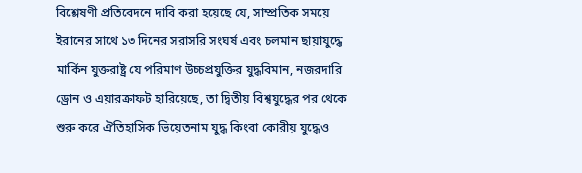বিশ্লেষণী প্রতিবেদনে দাবি করা হয়েছে যে, সাম্প্রতিক সময়ে ইরানের সাথে ১৩ দিনের সরাসরি সংঘর্ষ এবং চলমান ছায়াযুদ্ধে মার্কিন যুক্তরাষ্ট্র যে পরিমাণ উচ্চপ্রযুক্তির যুদ্ধবিমান, নজরদারি ড্রোন ও এয়ারক্রাফট হারিয়েছে, তা দ্বিতীয় বিশ্বযুদ্ধের পর থেকে শুরু করে ঐতিহাসিক ভিয়েতনাম যুদ্ধ কিংবা কোরীয় যুদ্ধেও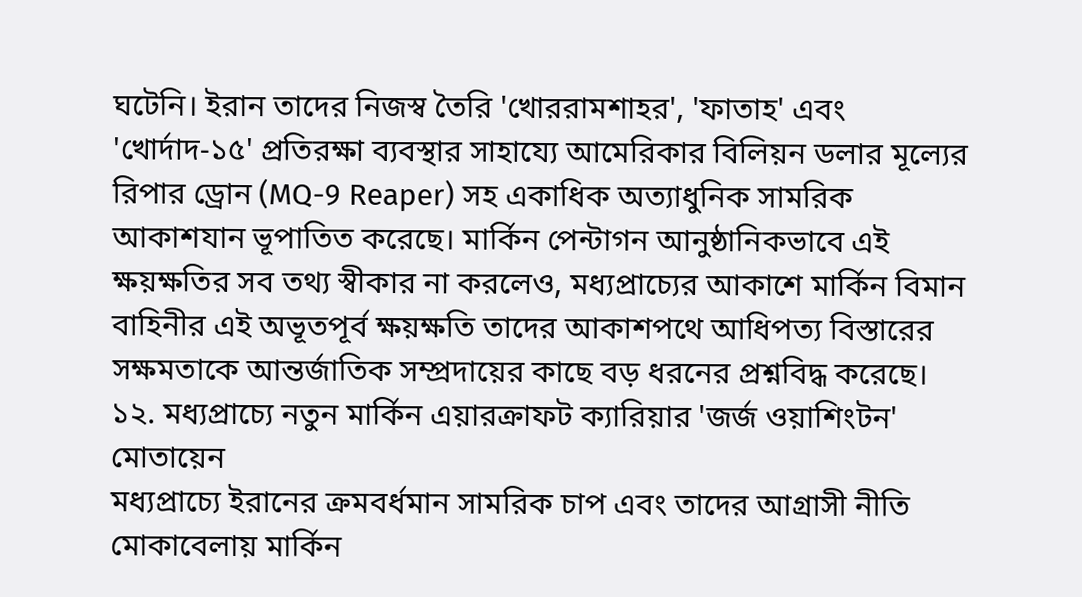ঘটেনি। ইরান তাদের নিজস্ব তৈরি 'খোররামশাহর', 'ফাতাহ' এবং 'খোর্দাদ-১৫' প্রতিরক্ষা ব্যবস্থার সাহায্যে আমেরিকার বিলিয়ন ডলার মূল্যের রিপার ড্রোন (MQ-9 Reaper) সহ একাধিক অত্যাধুনিক সামরিক আকাশযান ভূপাতিত করেছে। মার্কিন পেন্টাগন আনুষ্ঠানিকভাবে এই ক্ষয়ক্ষতির সব তথ্য স্বীকার না করলেও, মধ্যপ্রাচ্যের আকাশে মার্কিন বিমান বাহিনীর এই অভূতপূর্ব ক্ষয়ক্ষতি তাদের আকাশপথে আধিপত্য বিস্তারের সক্ষমতাকে আন্তর্জাতিক সম্প্রদায়ের কাছে বড় ধরনের প্রশ্নবিদ্ধ করেছে।
১২. মধ্যপ্রাচ্যে নতুন মার্কিন এয়ারক্রাফট ক্যারিয়ার 'জর্জ ওয়াশিংটন' মোতায়েন
মধ্যপ্রাচ্যে ইরানের ক্রমবর্ধমান সামরিক চাপ এবং তাদের আগ্রাসী নীতি মোকাবেলায় মার্কিন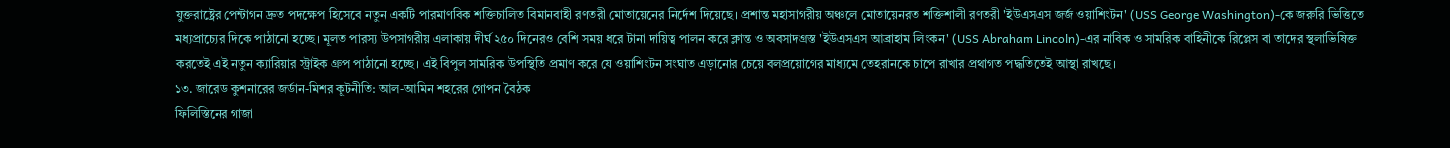যুক্তরাষ্ট্রের পেন্টাগন দ্রুত পদক্ষেপ হিসেবে নতুন একটি পারমাণবিক শক্তিচালিত বিমানবাহী রণতরী মোতায়েনের নির্দেশ দিয়েছে। প্রশান্ত মহাসাগরীয় অঞ্চলে মোতায়েনরত শক্তিশালী রণতরী 'ইউএসএস জর্জ ওয়াশিংটন' (USS George Washington)-কে জরুরি ভিত্তিতে মধ্যপ্রাচ্যের দিকে পাঠানো হচ্ছে। মূলত পারস্য উপসাগরীয় এলাকায় দীর্ঘ ২৫০ দিনেরও বেশি সময় ধরে টানা দায়িত্ব পালন করে ক্লান্ত ও অবসাদগ্রস্ত 'ইউএসএস আব্রাহাম লিংকন' (USS Abraham Lincoln)-এর নাবিক ও সামরিক বাহিনীকে রিপ্লেস বা তাদের স্থলাভিষিক্ত করতেই এই নতুন ক্যারিয়ার স্ট্রাইক গ্রুপ পাঠানো হচ্ছে। এই বিপুল সামরিক উপস্থিতি প্রমাণ করে যে ওয়াশিংটন সংঘাত এড়ানোর চেয়ে বলপ্রয়োগের মাধ্যমে তেহরানকে চাপে রাখার প্রথাগত পদ্ধতিতেই আস্থা রাখছে।
১৩. জারেড কুশনারের জর্ডান-মিশর কূটনীতি: আল-আমিন শহরের গোপন বৈঠক
ফিলিস্তিনের গাজা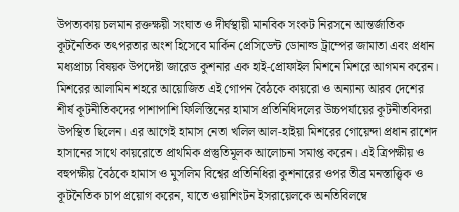উপত্যকায় চলমান রক্তক্ষয়ী সংঘাত ও দীর্ঘস্থায়ী মানবিক সংকট নিরসনে আন্তর্জাতিক কূটনৈতিক তৎপরতার অংশ হিসেবে মার্কিন প্রেসিডেন্ট ডোনাল্ড ট্রাম্পের জামাতা এবং প্রধান মধ্যপ্রাচ্য বিষয়ক উপদেষ্টা জারেড কুশনার এক হাই-প্রোফাইল মিশনে মিশরে আগমন করেন। মিশরের আলামিন শহরে আয়োজিত এই গোপন বৈঠকে কায়রো ও অন্যান্য আরব দেশের শীর্ষ কূটনীতিকদের পাশাপাশি ফিলিস্তিনের হামাস প্রতিনিধিদলের উচ্চপর্যায়ের কূটনীতবিদরা উপস্থিত ছিলেন। এর আগেই হামাস নেতা খলিল আল-হাইয়া মিশরের গোয়েন্দা প্রধান রাশেদ হাসানের সাথে কায়রোতে প্রাথমিক প্রস্তুতিমূলক আলোচনা সমাপ্ত করেন। এই ত্রিপক্ষীয় ও বহুপক্ষীয় বৈঠকে হামাস ও মুসলিম বিশ্বের প্রতিনিধিরা কুশনারের ওপর তীব্র মনস্তাত্ত্বিক ও কূটনৈতিক চাপ প্রয়োগ করেন, যাতে ওয়াশিংটন ইসরায়েলকে অনতিবিলম্বে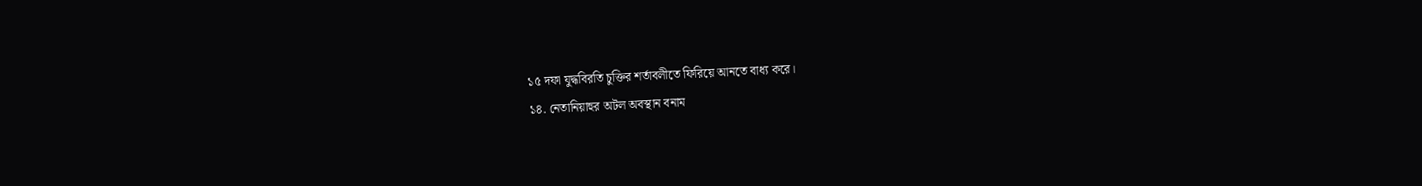১৫ দফা যুদ্ধবিরতি চুক্তির শর্তাবলীতে ফিরিয়ে আনতে বাধ্য করে।
১৪. নেতানিয়াহুর অটল অবস্থান বনাম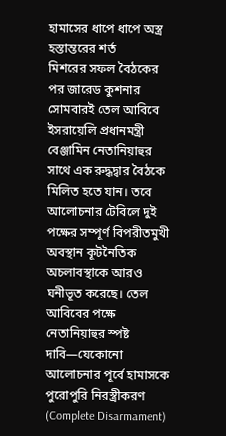হামাসের ধাপে ধাপে অস্ত্র হস্তান্তরের শর্ত
মিশরের সফল বৈঠকের পর জারেড কুশনার সোমবারই তেল আবিবে ইসরায়েলি প্রধানমন্ত্রী বেঞ্জামিন নেতানিয়াহুর সাথে এক রুদ্ধদ্বার বৈঠকে মিলিত হতে যান। তবে আলোচনার টেবিলে দুই পক্ষের সম্পূর্ণ বিপরীতমুখী অবস্থান কূটনৈতিক অচলাবস্থাকে আরও ঘনীভূত করেছে। তেল আবিবের পক্ষে নেতানিয়াহুর স্পষ্ট দাবি—যেকোনো আলোচনার পূর্বে হামাসকে পুরোপুরি নিরস্ত্রীকরণ (Complete Disarmament)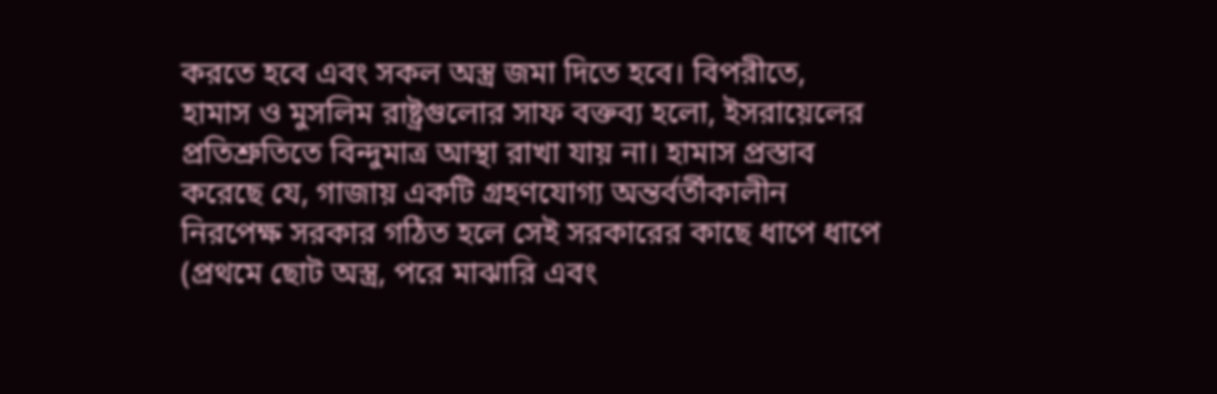করতে হবে এবং সকল অস্ত্র জমা দিতে হবে। বিপরীতে, হামাস ও মুসলিম রাষ্ট্রগুলোর সাফ বক্তব্য হলো, ইসরায়েলের প্রতিশ্রুতিতে বিন্দুমাত্র আস্থা রাখা যায় না। হামাস প্রস্তাব করেছে যে, গাজায় একটি গ্রহণযোগ্য অন্তর্বর্তীকালীন নিরপেক্ষ সরকার গঠিত হলে সেই সরকারের কাছে ধাপে ধাপে (প্রথমে ছোট অস্ত্র, পরে মাঝারি এবং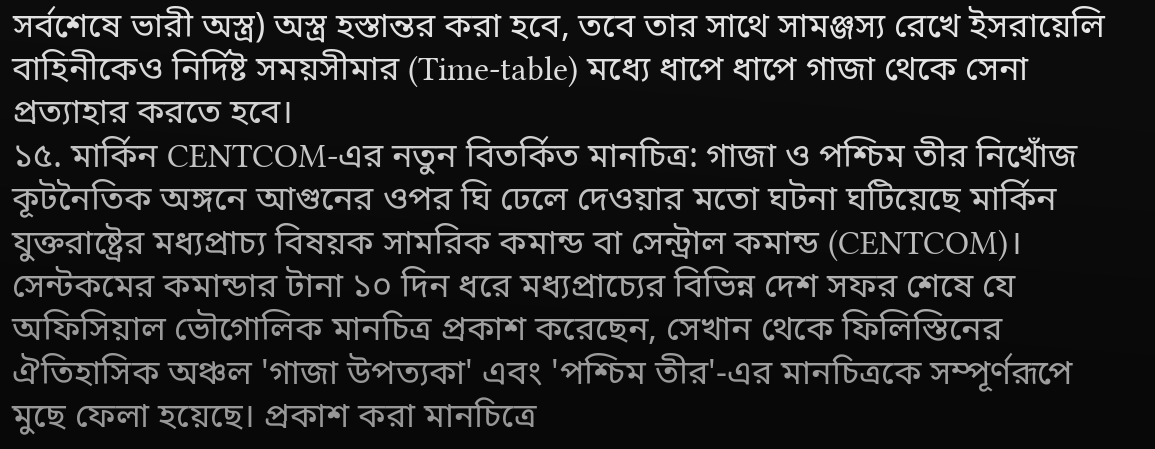সর্বশেষে ভারী অস্ত্র) অস্ত্র হস্তান্তর করা হবে, তবে তার সাথে সামঞ্জস্য রেখে ইসরায়েলি বাহিনীকেও নির্দিষ্ট সময়সীমার (Time-table) মধ্যে ধাপে ধাপে গাজা থেকে সেনা প্রত্যাহার করতে হবে।
১৫. মার্কিন CENTCOM-এর নতুন বিতর্কিত মানচিত্র: গাজা ও পশ্চিম তীর নিখোঁজ
কূটনৈতিক অঙ্গনে আগুনের ওপর ঘি ঢেলে দেওয়ার মতো ঘটনা ঘটিয়েছে মার্কিন যুক্তরাষ্ট্রের মধ্যপ্রাচ্য বিষয়ক সামরিক কমান্ড বা সেন্ট্রাল কমান্ড (CENTCOM)। সেন্টকমের কমান্ডার টানা ১০ দিন ধরে মধ্যপ্রাচ্যের বিভিন্ন দেশ সফর শেষে যে অফিসিয়াল ভৌগোলিক মানচিত্র প্রকাশ করেছেন, সেখান থেকে ফিলিস্তিনের ঐতিহাসিক অঞ্চল 'গাজা উপত্যকা' এবং 'পশ্চিম তীর'-এর মানচিত্রকে সম্পূর্ণরূপে মুছে ফেলা হয়েছে। প্রকাশ করা মানচিত্রে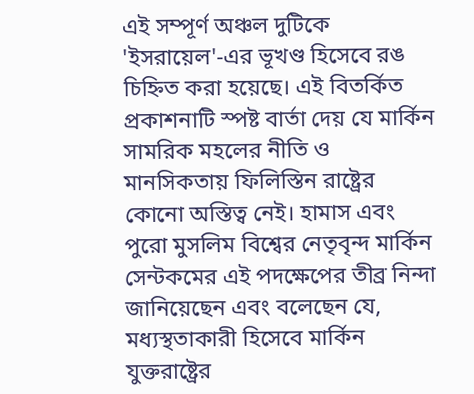এই সম্পূর্ণ অঞ্চল দুটিকে 'ইসরায়েল'-এর ভূখণ্ড হিসেবে রঙ চিহ্নিত করা হয়েছে। এই বিতর্কিত প্রকাশনাটি স্পষ্ট বার্তা দেয় যে মার্কিন সামরিক মহলের নীতি ও মানসিকতায় ফিলিস্তিন রাষ্ট্রের কোনো অস্তিত্ব নেই। হামাস এবং পুরো মুসলিম বিশ্বের নেতৃবৃন্দ মার্কিন সেন্টকমের এই পদক্ষেপের তীব্র নিন্দা জানিয়েছেন এবং বলেছেন যে, মধ্যস্থতাকারী হিসেবে মার্কিন যুক্তরাষ্ট্রের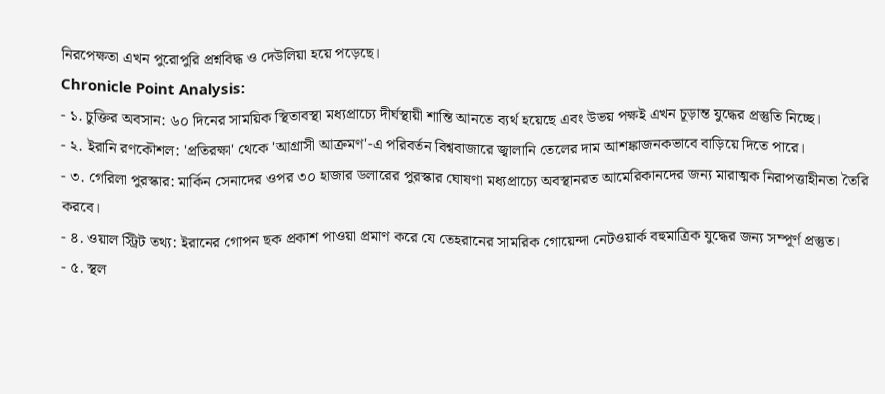নিরপেক্ষতা এখন পুরোপুরি প্রশ্নবিদ্ধ ও দেউলিয়া হয়ে পড়েছে।
Chronicle Point Analysis:
- ১. চুক্তির অবসান: ৬০ দিনের সাময়িক স্থিতাবস্থা মধ্যপ্রাচ্যে দীর্ঘস্থায়ী শান্তি আনতে ব্যর্থ হয়েছে এবং উভয় পক্ষই এখন চূড়ান্ত যুদ্ধের প্রস্তুতি নিচ্ছে।
- ২. ইরানি রণকৌশল: 'প্রতিরক্ষা' থেকে 'আগ্রাসী আক্রমণ'-এ পরিবর্তন বিশ্ববাজারে জ্বালানি তেলের দাম আশঙ্কাজনকভাবে বাড়িয়ে দিতে পারে।
- ৩. গেরিলা পুরস্কার: মার্কিন সেনাদের ওপর ৩০ হাজার ডলারের পুরস্কার ঘোষণা মধ্যপ্রাচ্যে অবস্থানরত আমেরিকানদের জন্য মারাত্মক নিরাপত্তাহীনতা তৈরি করবে।
- ৪. ওয়াল স্ট্রিট তথ্য: ইরানের গোপন ছক প্রকাশ পাওয়া প্রমাণ করে যে তেহরানের সামরিক গোয়েন্দা নেটওয়ার্ক বহুমাত্রিক যুদ্ধের জন্য সম্পূর্ণ প্রস্তুত।
- ৫. স্থল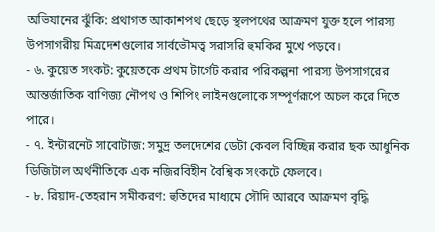অভিযানের ঝুঁকি: প্রথাগত আকাশপথ ছেড়ে স্থলপথের আক্রমণ যুক্ত হলে পারস্য উপসাগরীয় মিত্রদেশগুলোর সার্বভৌমত্ব সরাসরি হুমকির মুখে পড়বে।
- ৬. কুয়েত সংকট: কুয়েতকে প্রথম টার্গেট করার পরিকল্পনা পারস্য উপসাগরের আন্তর্জাতিক বাণিজ্য নৌপথ ও শিপিং লাইনগুলোকে সম্পূর্ণরূপে অচল করে দিতে পারে।
- ৭. ইন্টারনেট সাবোটাজ: সমুদ্র তলদেশের ডেটা কেবল বিচ্ছিন্ন করার ছক আধুনিক ডিজিটাল অর্থনীতিকে এক নজিরবিহীন বৈশ্বিক সংকটে ফেলবে।
- ৮. রিয়াদ-তেহরান সমীকরণ: হুতিদের মাধ্যমে সৌদি আরবে আক্রমণ বৃদ্ধি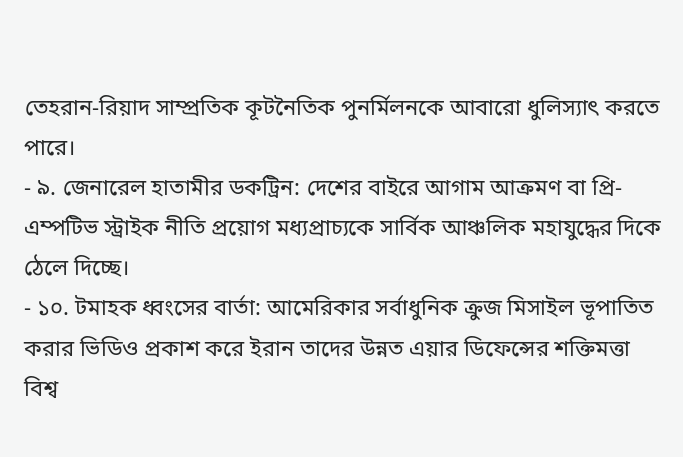তেহরান-রিয়াদ সাম্প্রতিক কূটনৈতিক পুনর্মিলনকে আবারো ধুলিস্যাৎ করতে পারে।
- ৯. জেনারেল হাতামীর ডকট্রিন: দেশের বাইরে আগাম আক্রমণ বা প্রি-এম্পটিভ স্ট্রাইক নীতি প্রয়োগ মধ্যপ্রাচ্যকে সার্বিক আঞ্চলিক মহাযুদ্ধের দিকে ঠেলে দিচ্ছে।
- ১০. টমাহক ধ্বংসের বার্তা: আমেরিকার সর্বাধুনিক ক্রুজ মিসাইল ভূপাতিত করার ভিডিও প্রকাশ করে ইরান তাদের উন্নত এয়ার ডিফেন্সের শক্তিমত্তা বিশ্ব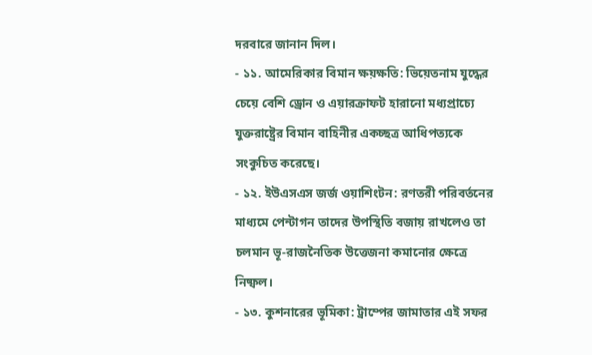দরবারে জানান দিল।
- ১১. আমেরিকার বিমান ক্ষয়ক্ষতি: ভিয়েতনাম যুদ্ধের চেয়ে বেশি ড্রোন ও এয়ারক্রাফট হারানো মধ্যপ্রাচ্যে যুক্তরাষ্ট্রের বিমান বাহিনীর একচ্ছত্র আধিপত্যকে সংকুচিত করেছে।
- ১২. ইউএসএস জর্জ ওয়াশিংটন: রণতরী পরিবর্তনের মাধ্যমে পেন্টাগন তাদের উপস্থিতি বজায় রাখলেও তা চলমান ভূ-রাজনৈতিক উত্তেজনা কমানোর ক্ষেত্রে নিষ্ফল।
- ১৩. কুশনারের ভূমিকা: ট্রাম্পের জামাতার এই সফর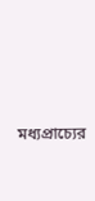মধ্যপ্রাচ্যের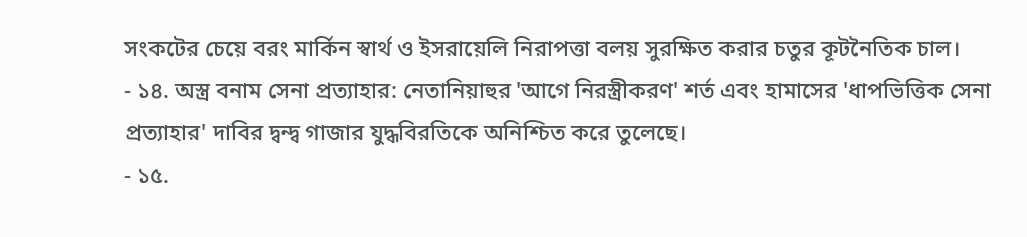সংকটের চেয়ে বরং মার্কিন স্বার্থ ও ইসরায়েলি নিরাপত্তা বলয় সুরক্ষিত করার চতুর কূটনৈতিক চাল।
- ১৪. অস্ত্র বনাম সেনা প্রত্যাহার: নেতানিয়াহুর 'আগে নিরস্ত্রীকরণ' শর্ত এবং হামাসের 'ধাপভিত্তিক সেনা প্রত্যাহার' দাবির দ্বন্দ্ব গাজার যুদ্ধবিরতিকে অনিশ্চিত করে তুলেছে।
- ১৫.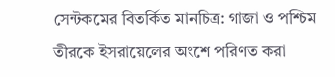সেন্টকমের বিতর্কিত মানচিত্র: গাজা ও পশ্চিম তীরকে ইসরায়েলের অংশে পরিণত করা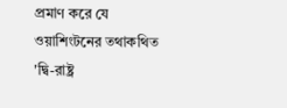প্রমাণ করে যে ওয়াশিংটনের তথাকথিত 'দ্বি-রাষ্ট্র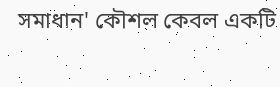সমাধান' কৌশল কেবল একটি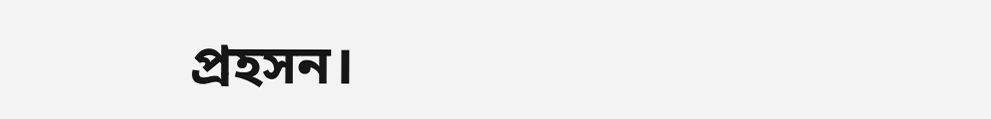প্রহসন।